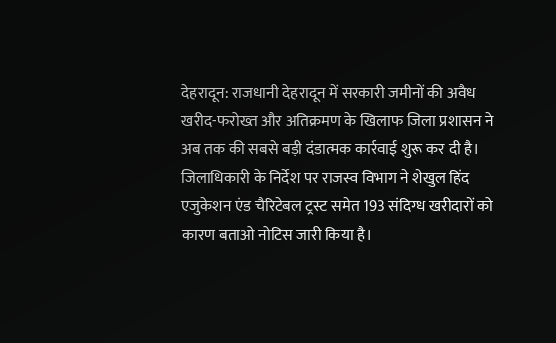देहरादून: राजधानी देहरादून में सरकारी जमीनों की अवैध खरीद-फरोख्त और अतिक्रमण के खिलाफ जिला प्रशासन ने अब तक की सबसे बड़ी दंडात्मक कार्रवाई शुरू कर दी है। जिलाधिकारी के निर्देश पर राजस्व विभाग ने शेखुल हिंद एजुकेशन एंड चैरिटेबल ट्रस्ट समेत 193 संदिग्ध खरीदारों को कारण बताओ नोटिस जारी किया है।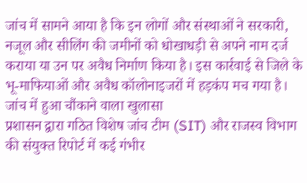जांच में सामने आया है कि इन लोगों और संस्थाओं ने सरकारी, नजूल और सीलिंग की जमीनों को धोखाधड़ी से अपने नाम दर्ज कराया या उन पर अवैध निर्माण किया है। इस कार्रवाई से जिले के भू-माफियाओं और अवैध कॉलोनाइजरों में हड़कंप मच गया है।
जांच में हुआ चौंकाने वाला खुलासा
प्रशासन द्वारा गठित विशेष जांच टीम (SIT) और राजस्व विभाग की संयुक्त रिपोर्ट में कई गंभीर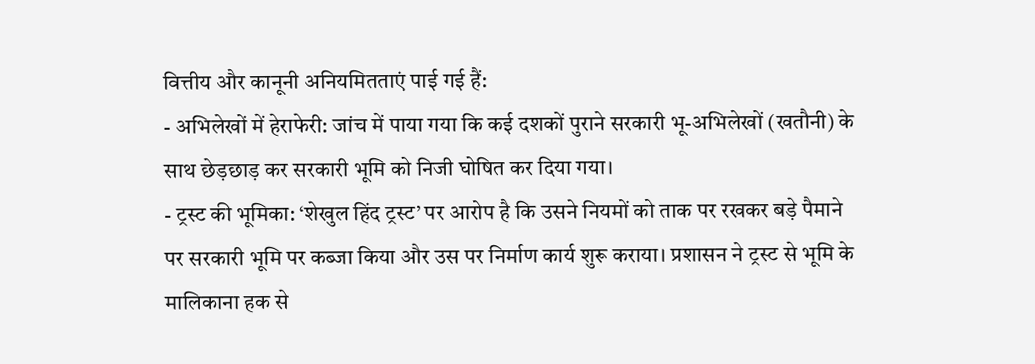वित्तीय और कानूनी अनियमितताएं पाई गई हैं:
- अभिलेखों में हेराफेरी: जांच में पाया गया कि कई दशकों पुराने सरकारी भू-अभिलेखों (खतौनी) के साथ छेड़छाड़ कर सरकारी भूमि को निजी घोषित कर दिया गया।
- ट्रस्ट की भूमिका: ‘शेखुल हिंद ट्रस्ट’ पर आरोप है कि उसने नियमों को ताक पर रखकर बड़े पैमाने पर सरकारी भूमि पर कब्जा किया और उस पर निर्माण कार्य शुरू कराया। प्रशासन ने ट्रस्ट से भूमि के मालिकाना हक से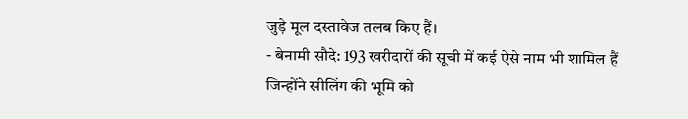जुड़े मूल दस्तावेज तलब किए हैं।
- बेनामी सौदे: 193 खरीदारों की सूची में कई ऐसे नाम भी शामिल हैं जिन्होंने सीलिंग की भूमि को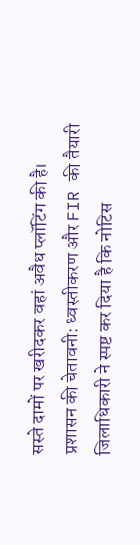सस्ते दामों पर खरीदकर वहां अवैध प्लॉटिंग की है।
प्रशासन की चेतावनी: ध्वस्तीकरण और FIR की तैयारी
जिलाधिकारी ने स्पष्ट कर दिया है कि नोटिस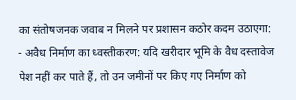का संतोषजनक जवाब न मिलने पर प्रशासन कठोर कदम उठाएगा:
- अवैध निर्माण का ध्वस्तीकरण: यदि खरीदार भूमि के वैध दस्तावेज पेश नहीं कर पाते हैं, तो उन जमीनों पर किए गए निर्माण को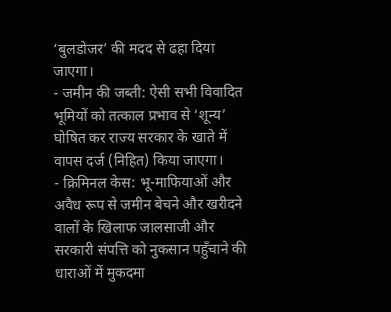‘बुलडोजर’ की मदद से ढहा दिया जाएगा।
- जमीन की जब्ती: ऐसी सभी विवादित भूमियों को तत्काल प्रभाव से ‘शून्य’ घोषित कर राज्य सरकार के खाते में वापस दर्ज (निहित) किया जाएगा।
- क्रिमिनल केस: भू-माफियाओं और अवैध रूप से जमीन बेचने और खरीदने वालों के खिलाफ जालसाजी और सरकारी संपत्ति को नुकसान पहुँचाने की धाराओं में मुकदमा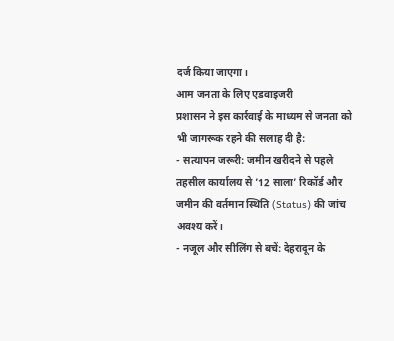दर्ज किया जाएगा।
आम जनता के लिए एडवाइजरी
प्रशासन ने इस कार्रवाई के माध्यम से जनता को भी जागरूक रहने की सलाह दी है:
- सत्यापन जरूरी: जमीन खरीदने से पहले तहसील कार्यालय से ’12 साला’ रिकॉर्ड और जमीन की वर्तमान स्थिति (Status) की जांच अवश्य करें।
- नजूल और सीलिंग से बचें: देहरादून के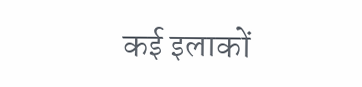कई इलाकों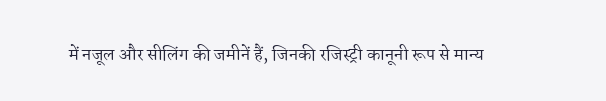में नजूल और सीलिंग की जमीनें हैं, जिनकी रजिस्ट्री कानूनी रूप से मान्य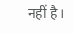नहीं है।